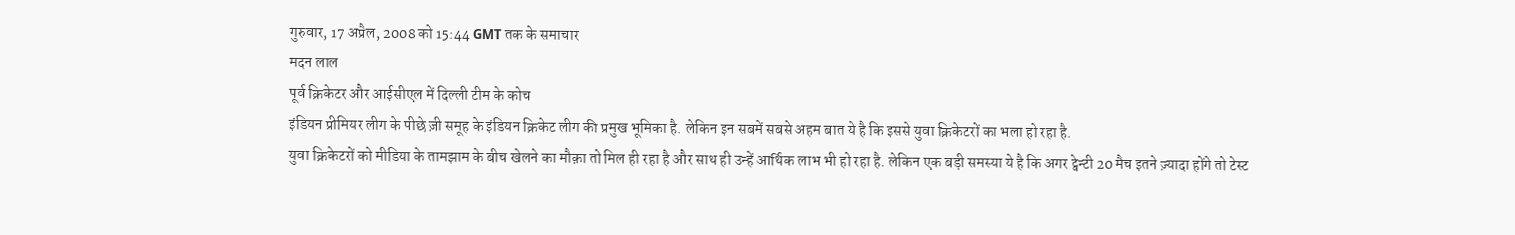गुरुवार, 17 अप्रैल, 2008 को 15:44 GMT तक के समाचार
मदन लाल
पूर्व क्रिकेटर और आईसीएल में दिल्ली टीम के कोच
इंडियन प्रीमियर लीग के पीछे ज़ी समूह के इंडियन क्रिकेट लीग की प्रमुख भूमिका है. लेकिन इन सबमें सबसे अहम बात ये है कि इससे युवा क्रिकेटरों का भला हो रहा है.
युवा क्रिकेटरों को मीडिया के तामझाम के बीच खेलने का मौक़ा तो मिल ही रहा है और साथ ही उन्हें आर्थिक लाभ भी हो रहा है. लेकिन एक बड़ी समस्या ये है कि अगर ट्वेन्टी 20 मैच इतने ज़्यादा होंगे तो टेस्ट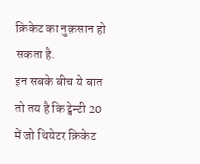क्रिकेट का नुक़सान हो सकता है.
इन सबके बीच ये बात तो तय है कि ट्वेन्टी 20 में जो थियेटर क्रिकेट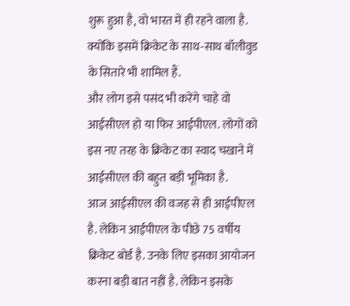शुरू हुआ है, वो भारत में ही रहने वाला है. क्योंकि इसमें क्रिकेट के साथ-साथ बॉलीवुड के सितारे भी शामिल हैं.
और लोग इसे पसंद भी करेंगे चाहे वो आईसीएल हो या फिर आईपीएल. लोगों को इस नए तरह के क्रिकेट का स्वाद चखाने में आईसीएल की बहुत बड़ी भूमिका है.
आज आईसीएल की वजह से ही आईपीएल है. लेकिन आईपीएल के पीछे 75 वर्षीय क्रिकेट बोर्ड है. उनके लिए इसका आयोजन करना बड़ी बात नहीं है. लेकिन इसके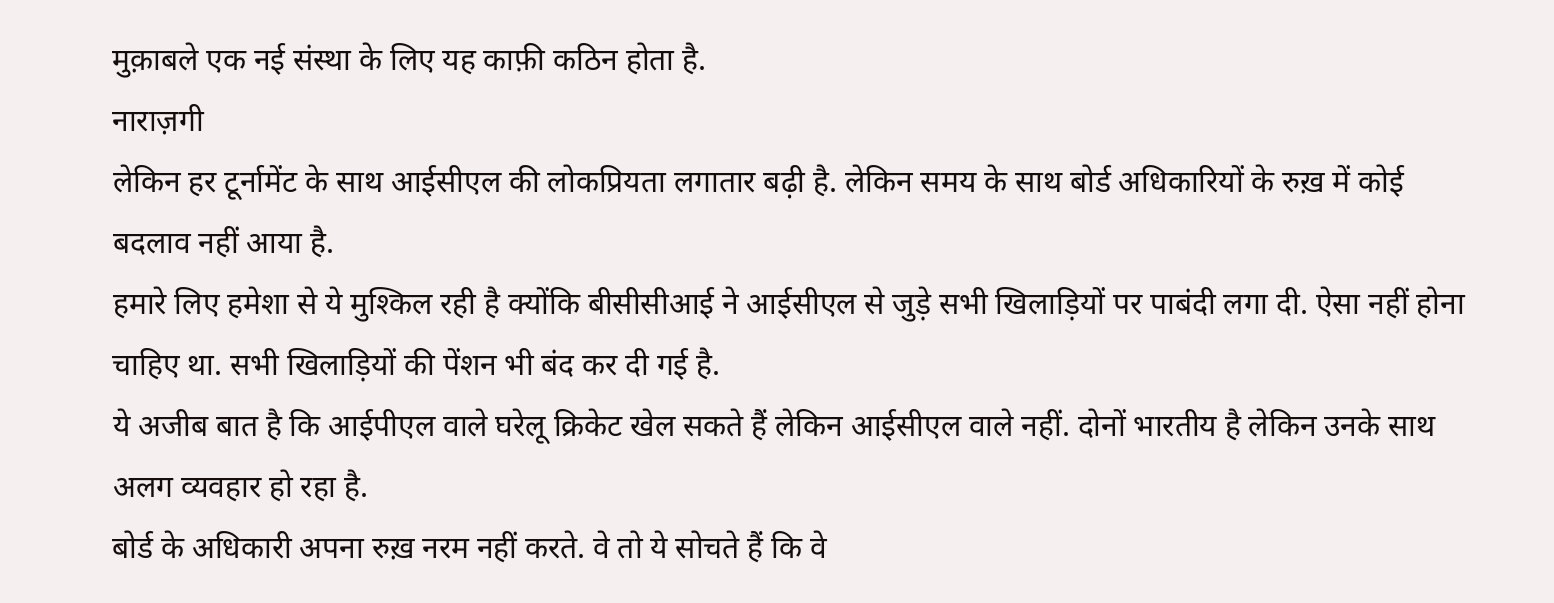मुक़ाबले एक नई संस्था के लिए यह काफ़ी कठिन होता है.
नाराज़गी
लेकिन हर टूर्नामेंट के साथ आईसीएल की लोकप्रियता लगातार बढ़ी है. लेकिन समय के साथ बोर्ड अधिकारियों के रुख़ में कोई बदलाव नहीं आया है.
हमारे लिए हमेशा से ये मुश्किल रही है क्योंकि बीसीसीआई ने आईसीएल से जुड़े सभी खिलाड़ियों पर पाबंदी लगा दी. ऐसा नहीं होना चाहिए था. सभी खिलाड़ियों की पेंशन भी बंद कर दी गई है.
ये अजीब बात है कि आईपीएल वाले घरेलू क्रिकेट खेल सकते हैं लेकिन आईसीएल वाले नहीं. दोनों भारतीय है लेकिन उनके साथ अलग व्यवहार हो रहा है.
बोर्ड के अधिकारी अपना रुख़ नरम नहीं करते. वे तो ये सोचते हैं कि वे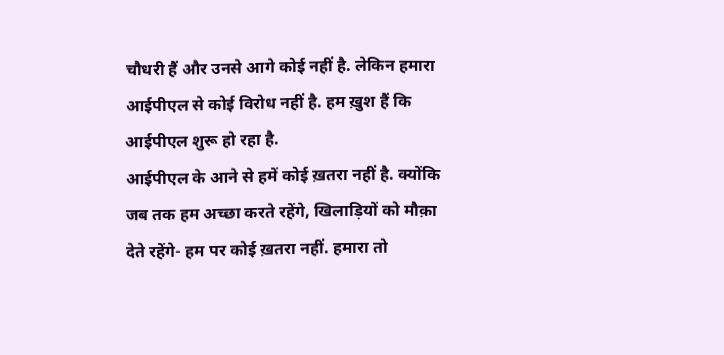चौधरी हैं और उनसे आगे कोई नहीं है. लेकिन हमारा आईपीएल से कोई विरोध नहीं है. हम ख़ुश हैं कि आईपीएल शुरू हो रहा है.
आईपीएल के आने से हमें कोई ख़तरा नहीं है. क्योंकि जब तक हम अच्छा करते रहेंगे, खिलाड़ियों को मौक़ा देते रहेंगे- हम पर कोई ख़तरा नहीं. हमारा तो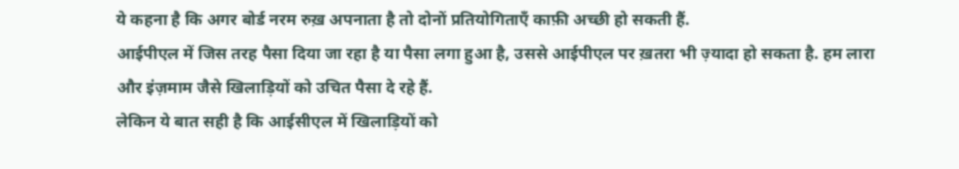ये कहना है कि अगर बोर्ड नरम रुख़ अपनाता है तो दोनों प्रतियोगिताएँ काफ़ी अच्छी हो सकती हैं.
आईपीएल में जिस तरह पैसा दिया जा रहा है या पैसा लगा हुआ है, उससे आईपीएल पर ख़तरा भी ज़्यादा हो सकता है. हम लारा और इंज़माम जैसे खिलाड़ियों को उचित पैसा दे रहे हैं.
लेकिन ये बात सही है कि आईसीएल में खिलाड़ियों को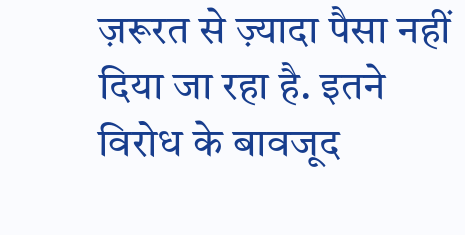ज़रूरत से ज़्यादा पैसा नहीं दिया जा रहा है. इतने विरोध के बावजूद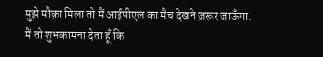मुझे मौक़ा मिला तो मैं आईपीएल का मैच देखने ज़रूर जाऊँगा.
मैं तो शुभकामना देता हूँ कि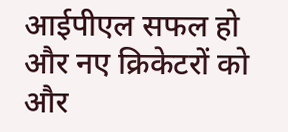आईपीएल सफल हो और नए क्रिकेटरों को और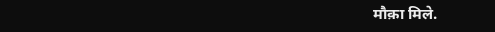मौक़ा मिले.